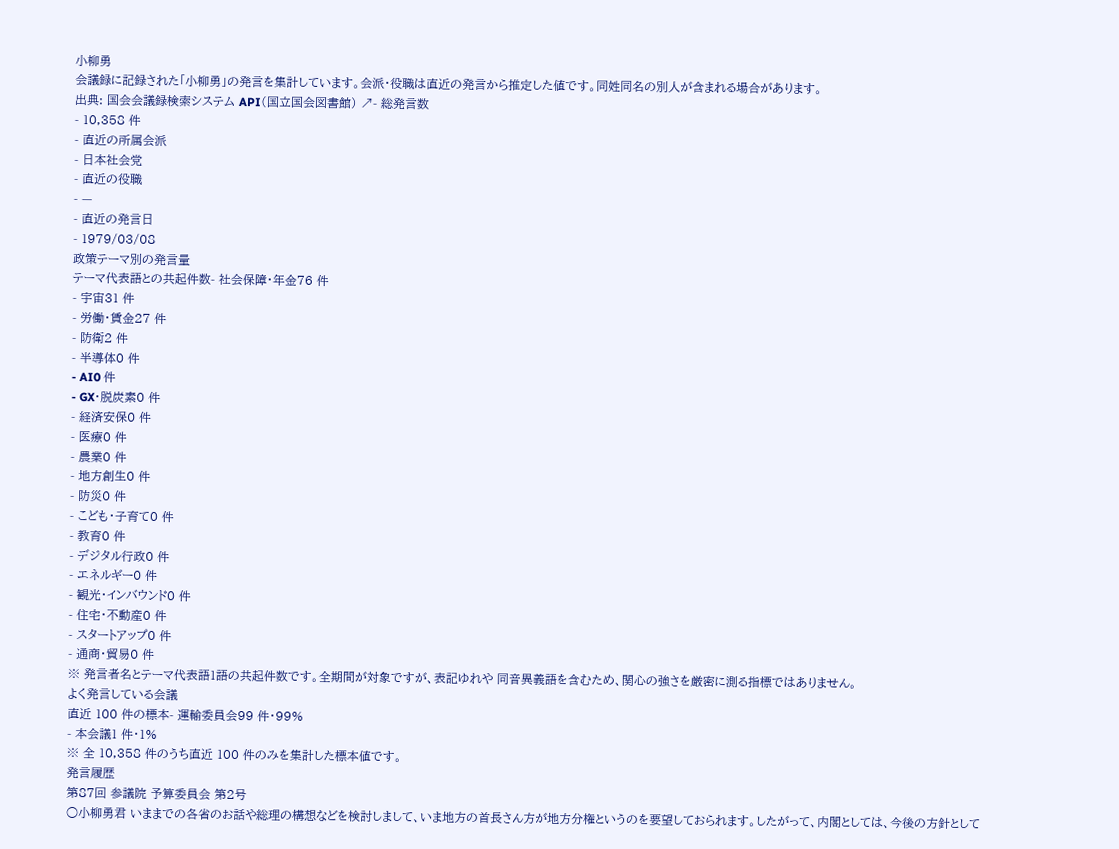小柳勇
会議録に記録された「小柳勇」の発言を集計しています。会派・役職は直近の発言から推定した値です。同姓同名の別人が含まれる場合があります。
出典: 国会会議録検索システム API(国立国会図書館) ↗- 総発言数
- 10,358 件
- 直近の所属会派
- 日本社会党
- 直近の役職
- —
- 直近の発言日
- 1979/03/08
政策テーマ別の発言量
テーマ代表語との共起件数- 社会保障・年金76 件
- 宇宙31 件
- 労働・賃金27 件
- 防衛2 件
- 半導体0 件
- AI0 件
- GX・脱炭素0 件
- 経済安保0 件
- 医療0 件
- 農業0 件
- 地方創生0 件
- 防災0 件
- こども・子育て0 件
- 教育0 件
- デジタル行政0 件
- エネルギー0 件
- 観光・インバウンド0 件
- 住宅・不動産0 件
- スタートアップ0 件
- 通商・貿易0 件
※ 発言者名とテーマ代表語1語の共起件数です。全期間が対象ですが、表記ゆれや 同音異義語を含むため、関心の強さを厳密に測る指標ではありません。
よく発言している会議
直近 100 件の標本- 運輸委員会99 件・99%
- 本会議1 件・1%
※ 全 10,358 件のうち直近 100 件のみを集計した標本値です。
発言履歴
第87回 参議院 予算委員会 第2号
○小柳勇君 いままでの各省のお話や総理の構想などを検討しまして、いま地方の首長さん方が地方分権というのを要望しておられます。したがって、内閣としては、今後の方針として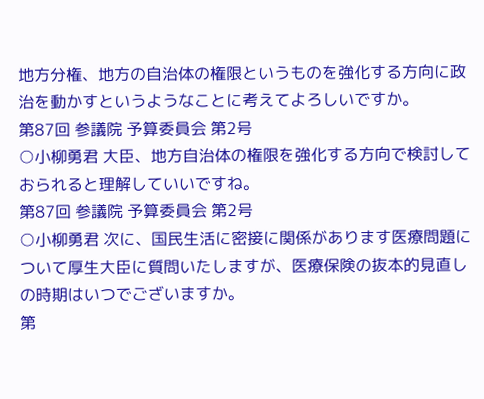地方分権、地方の自治体の権限というものを強化する方向に政治を動かすというようなことに考えてよろしいですか。
第87回 参議院 予算委員会 第2号
○小柳勇君 大臣、地方自治体の権限を強化する方向で検討しておられると理解していいですね。
第87回 参議院 予算委員会 第2号
○小柳勇君 次に、国民生活に密接に関係があります医療問題について厚生大臣に質問いたしますが、医療保険の抜本的見直しの時期はいつでございますか。
第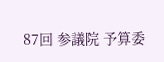87回 参議院 予算委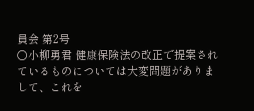員会 第2号
○小柳勇君 健康保険法の改正で提案されているものについては大変問題がありまして、これを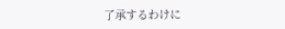了承するわけに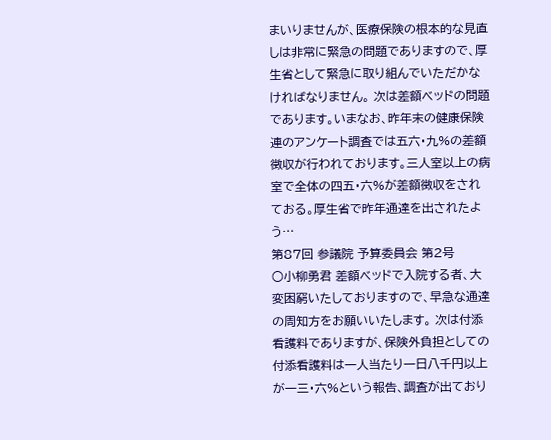まいりませんが、医療保険の根本的な見直しは非常に緊急の問題でありますので、厚生省として緊急に取り組んでいただかなければなりません。 次は差額ベッドの問題であります。いまなお、昨年末の健康保険連のアンケート調査では五六・九%の差額徴収が行われております。三人室以上の病室で全体の四五・六%が差額徴収をされておる。厚生省で昨年通達を出されたよう…
第87回 参議院 予算委員会 第2号
○小柳勇君 差額ベッドで入院する者、大変困窮いたしておりますので、早急な通達の周知方をお願いいたします。 次は付添看護料でありますが、保険外負担としての付添看護料は一人当たり一日八千円以上が一三・六%という報告、調査が出ており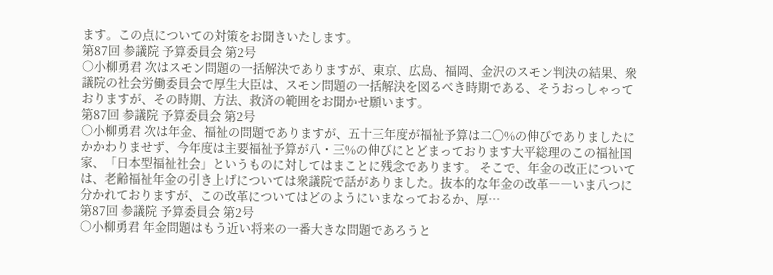ます。この点についての対策をお聞きいたします。
第87回 参議院 予算委員会 第2号
○小柳勇君 次はスモン問題の一括解決でありますが、東京、広島、福岡、金沢のスモン判決の結果、衆議院の社会労働委員会で厚生大臣は、スモン問題の一括解決を図るべき時期である、そうおっしゃっておりますが、その時期、方法、救済の範囲をお聞かせ願います。
第87回 参議院 予算委員会 第2号
○小柳勇君 次は年金、福祉の問題でありますが、五十三年度が福祉予算は二〇%の伸びでありましたにかかわりませず、今年度は主要福祉予算が八・三%の伸びにとどまっております大平総理のこの福祉国家、「日本型福祉社会」というものに対してはまことに残念であります。 そこで、年金の改正については、老齢福祉年金の引き上げについては衆議院で話がありました。抜本的な年金の改革――いま八つに分かれておりますが、この改革についてはどのようにいまなっておるか、厚…
第87回 参議院 予算委員会 第2号
○小柳勇君 年金問題はもう近い将来の一番大きな問題であろうと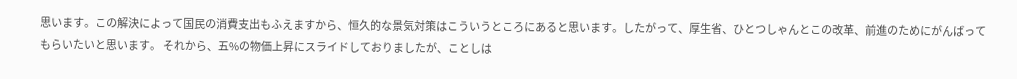思います。この解決によって国民の消費支出もふえますから、恒久的な景気対策はこういうところにあると思います。したがって、厚生省、ひとつしゃんとこの改革、前進のためにがんばってもらいたいと思います。 それから、五%の物価上昇にスライドしておりましたが、ことしは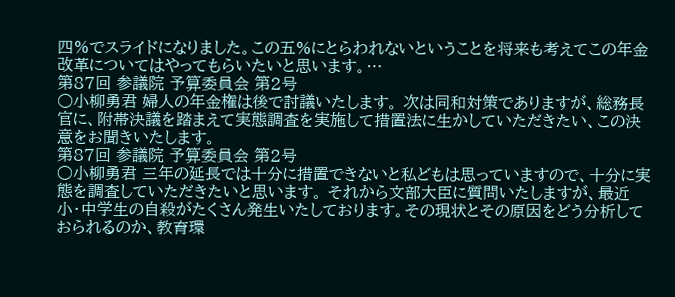四%でスライドになりました。この五%にとらわれないということを将来も考えてこの年金改革についてはやってもらいたいと思います。…
第87回 参議院 予算委員会 第2号
○小柳勇君 婦人の年金権は後で討議いたします。 次は同和対策でありますが、総務長官に、附帯決議を踏まえて実態調査を実施して措置法に生かしていただきたい、この決意をお聞きいたします。
第87回 参議院 予算委員会 第2号
○小柳勇君 三年の延長では十分に措置できないと私どもは思っていますので、十分に実態を調査していただきたいと思います。 それから文部大臣に質問いたしますが、最近小・中学生の自殺がたくさん発生いたしております。その現状とその原因をどう分析しておられるのか、教育環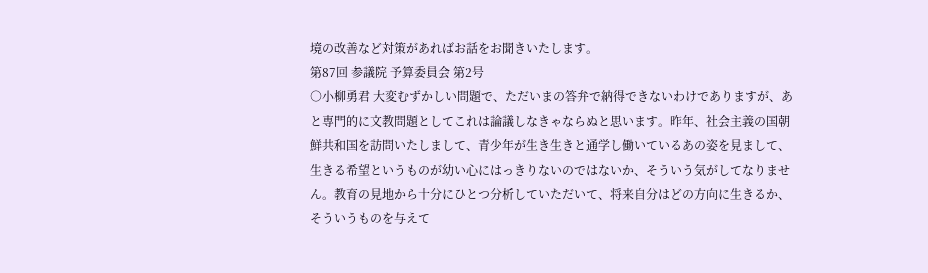境の改善など対策があればお話をお聞きいたします。
第87回 参議院 予算委員会 第2号
○小柳勇君 大変むずかしい問題で、ただいまの答弁で納得できないわけでありますが、あと専門的に文教問題としてこれは論議しなきゃならぬと思います。昨年、社会主義の国朝鮮共和国を訪問いたしまして、青少年が生き生きと通学し働いているあの姿を見まして、生きる希望というものが幼い心にはっきりないのではないか、そういう気がしてなりません。教育の見地から十分にひとつ分析していただいて、将来自分はどの方向に生きるか、そういうものを与えて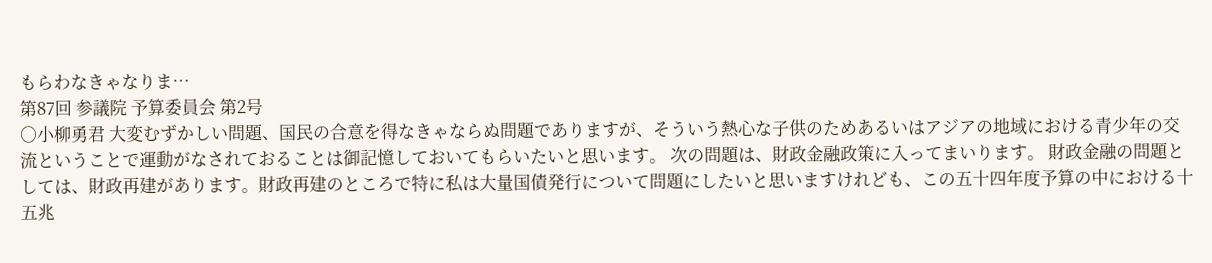もらわなきゃなりま…
第87回 参議院 予算委員会 第2号
○小柳勇君 大変むずかしい問題、国民の合意を得なきゃならぬ問題でありますが、そういう熱心な子供のためあるいはアジアの地域における青少年の交流ということで運動がなされておることは御記憶しておいてもらいたいと思います。 次の問題は、財政金融政策に入ってまいります。 財政金融の問題としては、財政再建があります。財政再建のところで特に私は大量国債発行について問題にしたいと思いますけれども、この五十四年度予算の中における十五兆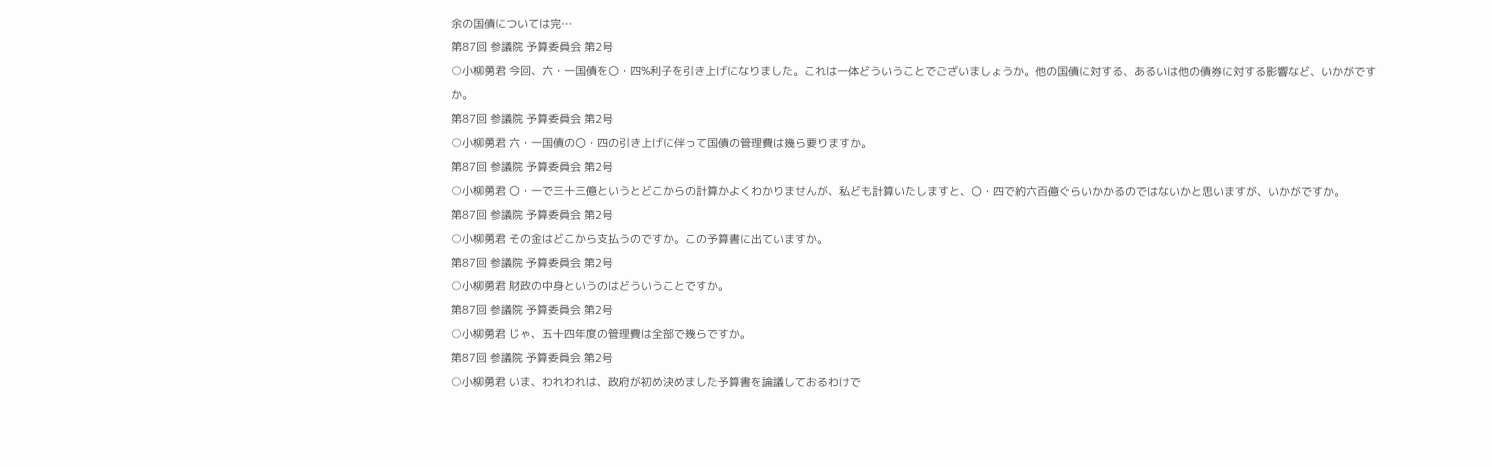余の国債については完…
第87回 参議院 予算委員会 第2号
○小柳勇君 今回、六・一国債を〇・四%利子を引き上げになりました。これは一体どういうことでございましょうか。他の国債に対する、あるいは他の債券に対する影響など、いかがですか。
第87回 参議院 予算委員会 第2号
○小柳勇君 六・一国債の〇・四の引き上げに伴って国債の管理費は幾ら要りますか。
第87回 参議院 予算委員会 第2号
○小柳勇君 〇・一で三十三億というとどこからの計算かよくわかりませんが、私ども計算いたしますと、〇・四で約六百億ぐらいかかるのではないかと思いますが、いかがですか。
第87回 参議院 予算委員会 第2号
○小柳勇君 その金はどこから支払うのですか。この予算書に出ていますか。
第87回 参議院 予算委員会 第2号
○小柳勇君 財政の中身というのはどういうことですか。
第87回 参議院 予算委員会 第2号
○小柳勇君 じゃ、五十四年度の管理費は全部で幾らですか。
第87回 参議院 予算委員会 第2号
○小柳勇君 いま、われわれは、政府が初め決めました予算書を論議しておるわけで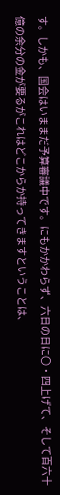す。しかも、国会はいままだ予算審議中です。にもかかわらず、六日の日に〇・四上げて、そして百六十億の余分の金が要るがこれはどこからか持ってきますということは、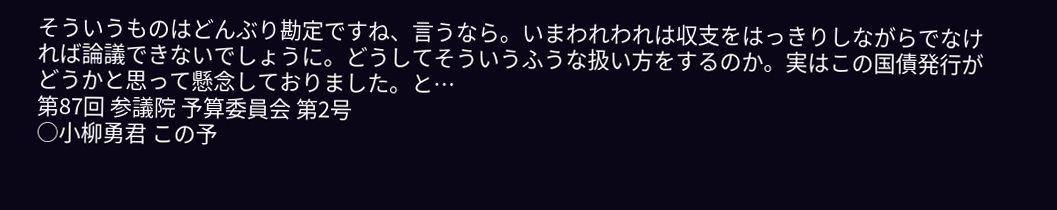そういうものはどんぶり勘定ですね、言うなら。いまわれわれは収支をはっきりしながらでなければ論議できないでしょうに。どうしてそういうふうな扱い方をするのか。実はこの国債発行がどうかと思って懸念しておりました。と…
第87回 参議院 予算委員会 第2号
○小柳勇君 この予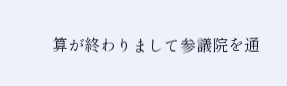算が終わりまして参議院を通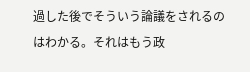過した後でそういう論議をされるのはわかる。それはもう政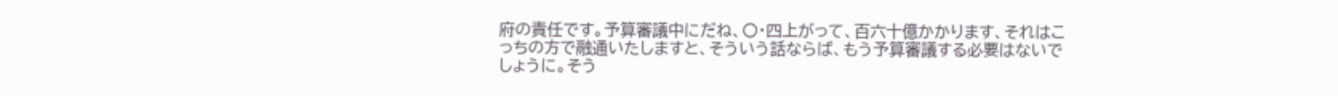府の責任です。予算審議中にだね、〇・四上がって、百六十億かかります、それはこっちの方で融通いたしますと、そういう話ならば、もう予算審議する必要はないでしょうに。そう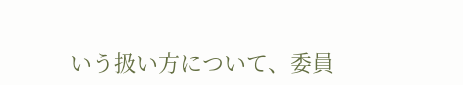いう扱い方について、委員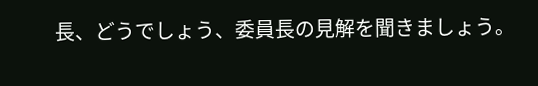長、どうでしょう、委員長の見解を聞きましょう。